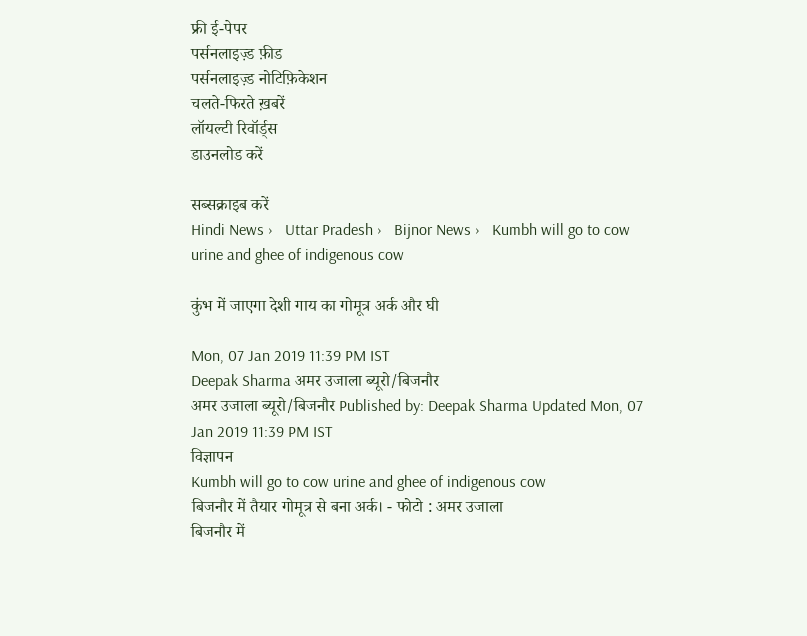फ्री ई-पेपर
पर्सनलाइज़्ड फ़ीड
पर्सनलाइज़्ड नोटिफ़िकेशन
चलते-फिरते ख़बरें
लॉयल्टी रिवॉर्ड्स
डाउनलोड करें

सब्सक्राइब करें
Hindi News ›   Uttar Pradesh ›   Bijnor News ›   Kumbh will go to cow urine and ghee of indigenous cow

कुंभ में जाएगा देशी गाय का गोमूत्र अर्क और घी

Mon, 07 Jan 2019 11:39 PM IST
Deepak Sharma अमर उजाला ब्यूरो/बिजनौर
अमर उजाला ब्यूरो/बिजनौर Published by: Deepak Sharma Updated Mon, 07 Jan 2019 11:39 PM IST
विज्ञापन
Kumbh will go to cow urine and ghee of indigenous cow
बिजनौर में तैयार गोमूत्र से बना अर्क। - फोटो : अमर उजाला
बिजनौर में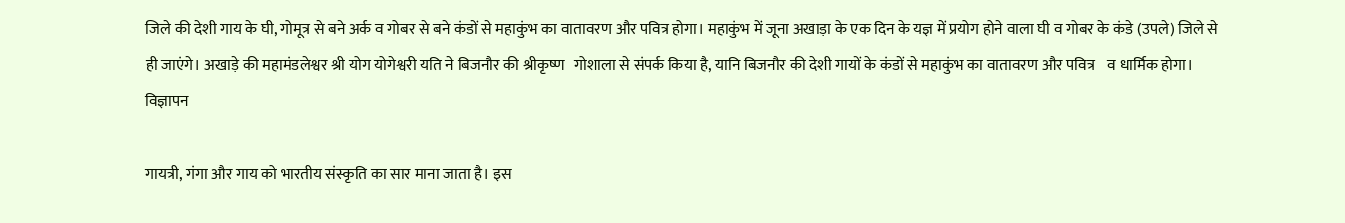जिले की देशी गाय के घी, गोमूत्र से बने अर्क व गोबर से बने कंडों से महाकुंभ का वातावरण और पवित्र होगा। महाकुंभ में जूना अखाड़ा के एक दिन के यज्ञ में प्रयोग होने वाला घी व गोबर के कंडे (उपले) जिले से ही जाएंगे। अखाड़े की महामंडलेश्वर श्री योग योगेश्वरी यति ने बिजनौर की श्रीकृष्ण   गोशाला से संपर्क किया है, यानि बिजनौर की देशी गायों के कंडों से महाकुंभ का वातावरण और पवित्र    व धार्मिक होगा।
विज्ञापन

गायत्री, गंगा और गाय को भारतीय संस्कृति का सार माना जाता है। इस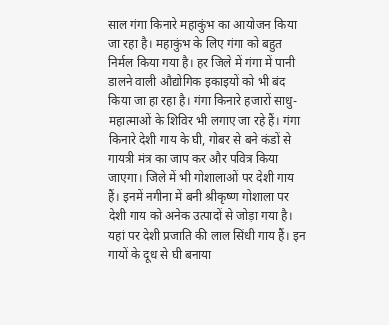साल गंगा किनारे महाकुंभ का आयोजन किया जा रहा है। महाकुंभ के लिए गंगा को बहुत निर्मल किया गया है। हर जिले में गंगा में पानी डालने वाली औद्योगिक इकाइयों को भी बंद किया जा हा रहा है। गंगा किनारे हजारों साधु-महात्माओं के शिविर भी लगाए जा रहे हैं। गंगा किनारे देशी गाय के घी, गोबर से बने कंडों से गायत्री मंत्र का जाप कर और पवित्र किया जाएगा। जिले में भी गोशालाओं पर देशी गाय हैं। इनमें नगीना में बनी श्रीकृष्ण गोशाला पर देशी गाय को अनेक उत्पादों से जोड़ा गया है। यहां पर देशी प्रजाति की लाल सिंधी गाय हैं। इन गायों के दूध से घी बनाया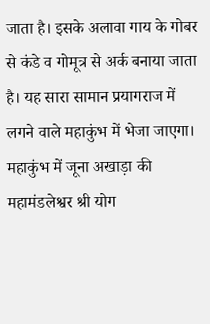जाता है। इसके अलावा गाय के गोबर से कंडे व गोमूत्र से अर्क बनाया जाता है। यह सारा सामान प्रयागराज में लगने वाले महाकुंभ में भेजा जाएगा। महाकुंभ में जूना अखाड़ा की महामंडलेश्वर श्री योग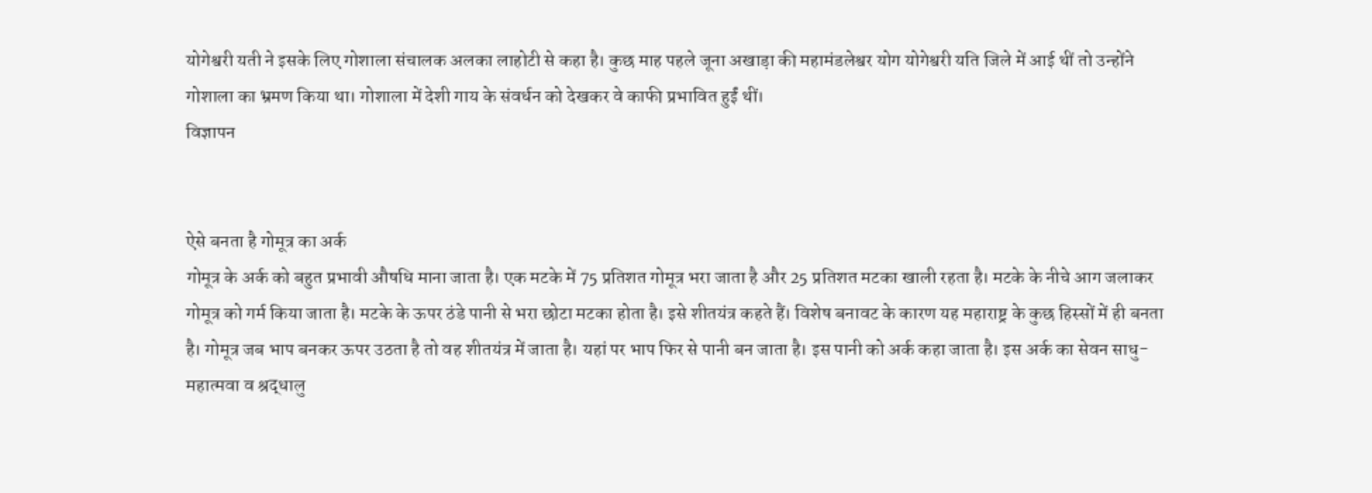योगेश्वरी यती ने इसके लिए गोशाला संचालक अलका लाहोटी से कहा है। कुछ माह पहले जूना अखाड़ा की महामंडलेश्वर योग योगेश्वरी यति जिले में आई थीं तो उन्होंने गोशाला का भ्रमण किया था। गोशाला में देशी गाय के संवर्धन को देखकर वे काफी प्रभावित हुईं थीं।
विज्ञापन


ऐसे बनता है गोमूत्र का अर्क
गोमूत्र के अर्क को बहुत प्रभावी औषधि माना जाता है। एक मटके में 75 प्रतिशत गोमूत्र भरा जाता है और 25 प्रतिशत मटका खाली रहता है। मटके के नीचे आग जलाकर गोमूत्र को गर्म किया जाता है। मटके के ऊपर ठंडे पानी से भरा छोटा मटका होता है। इसे शीतयंत्र कहते हैं। विशेष बनावट के कारण यह महाराष्ट्र के कुछ हिस्सों में ही बनता है। गोमूत्र जब भाप बनकर ऊपर उठता है तो वह शीतयंत्र में जाता है। यहां पर भाप फिर से पानी बन जाता है। इस पानी को अर्क कहा जाता है। इस अर्क का सेवन साधु-महात्मवा व श्रद्धालु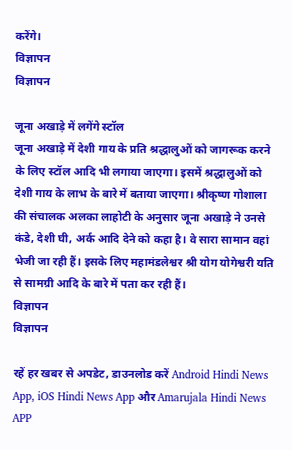करेंगे।
विज्ञापन
विज्ञापन

जूना अखाड़े में लगेंगे स्टॉल
जूना अखाड़े में देशी गाय के प्रति श्रद्धालुओं को जागरूक करने के लिए स्टॉल आदि भी लगाया जाएगा। इसमें श्रद्धालुओं को देशी गाय के लाभ के बारे में बताया जाएगा। श्रीकृष्ण गोशाला की संचालक अलका लाहोटी के अनुसार जूना अखाड़े ने उनसे कंडे, देशी घी, अर्क आदि देने को कहा है। वे सारा सामान वहां भेजी जा रही हैं। इसके लिए महामंडलेश्वर श्री योग योगेश्वरी यति से सामग्री आदि के बारे में पता कर रही हैं।
विज्ञापन
विज्ञापन

रहें हर खबर से अपडेट, डाउनलोड करें Android Hindi News App, iOS Hindi News App और Amarujala Hindi News APP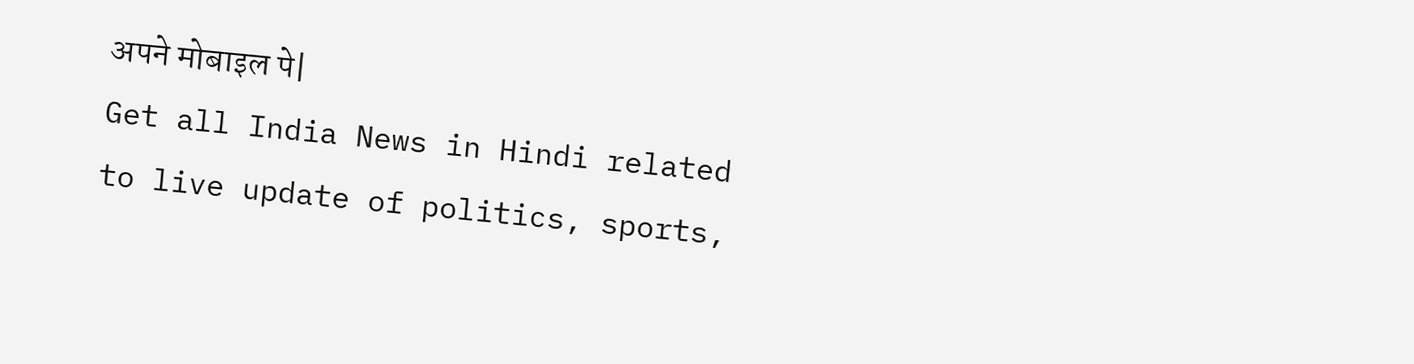अपने मोबाइल पे|
Get all India News in Hindi related to live update of politics, sports,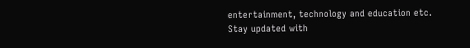entertainment, technology and education etc. Stay updated with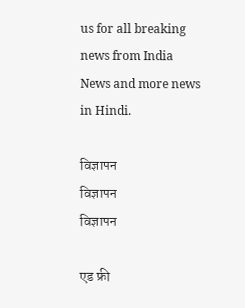us for all breaking news from India News and more news in Hindi.

विज्ञापन
विज्ञापन
विज्ञापन

एड फ्री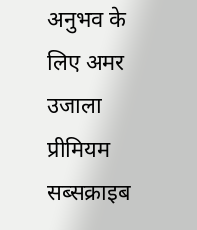अनुभव के लिए अमर उजाला प्रीमियम सब्सक्राइब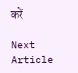करें

Next Article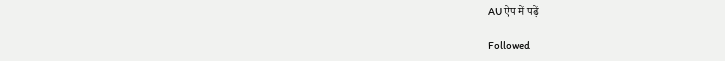AU ऐप में पढ़ें

Followed